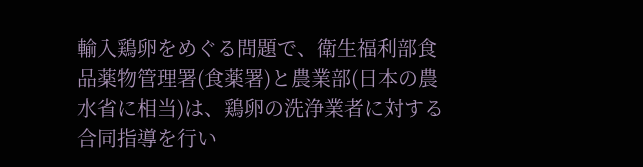輸入鶏卵をめぐる問題で、衛生福利部食品薬物管理署(食薬署)と農業部(日本の農水省に相当)は、鶏卵の洗浄業者に対する合同指導を行い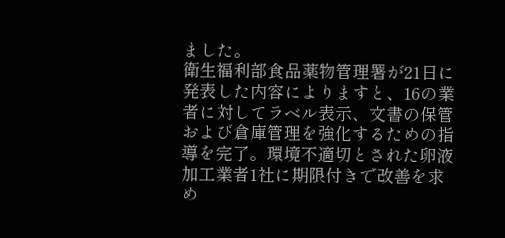ました。
衛生福利部食品薬物管理署が21日に発表した内容によりますと、16の業者に対してラベル表示、文書の保管および倉庫管理を強化するための指導を完了。環境不適切とされた卵液加工業者1社に期限付きで改善を求め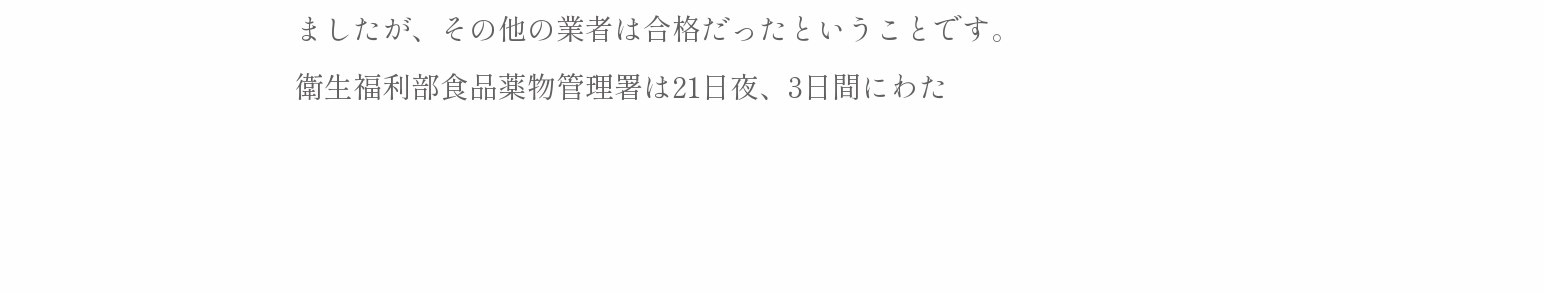ましたが、その他の業者は合格だったということです。
衛生福利部食品薬物管理署は21日夜、3日間にわた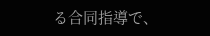る合同指導で、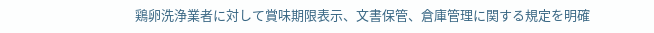鶏卵洗浄業者に対して賞味期限表示、文書保管、倉庫管理に関する規定を明確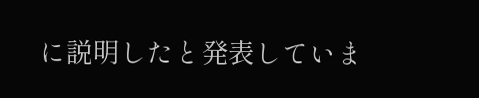に説明したと発表していま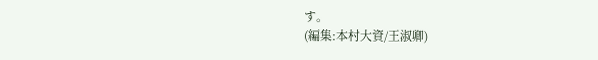す。
(編集:本村大資/王淑卿)